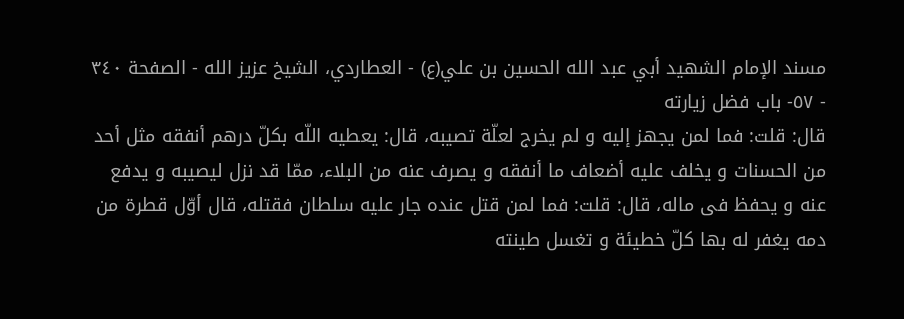مسند الإمام الشهيد أبي عبد الله الحسين بن علي(ع) - العطاردي، الشيخ عزيز الله - الصفحة ٣٤٠ - ٥٧- باب فضل زيارته
قال: قلت: فما لمن يجهز إليه و لم يخرج لعلّة تصيبه، قال: يعطيه اللّه بكلّ درهم أنفقه مثل أحد من الحسنات و يخلف عليه أضعاف ما أنفقه و يصرف عنه من البلاء، ممّا قد نزل ليصيبه و يدفع عنه و يحفظ فى ماله، قال: قلت: فما لمن قتل عنده جار عليه سلطان فقتله، قال أوّل قطرة من دمه يغفر له بها كلّ خطيئة و تغسل طينته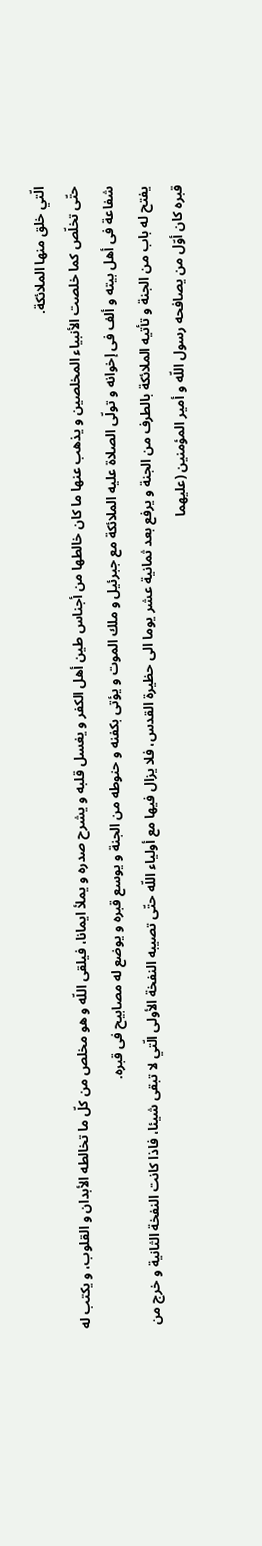الّتي خلق منها الملائكة.
حتّى تخلّص كما خلصت الأنبياء المخلصين و يذهب عنها ما كان خالطها من أجناس طين أهل الكفر و يغسل قلبه و يشرح صدره و يملأ ايمانا، فيلقى اللّه و هو مخلص من كلّ ما تخالطه الأبدان و القلوب، و يكتب له شفاعة فى أهل بيته و ألف فى إخوانه و تولّى الصلاة عليه الملائكة مع جبرئيل و ملك الموت و يؤتى بكفنه و حنوطه من الجنة و يوسع قبره و يوضع له مصابيح فى قبره.
يفتح له باب من الجنة و تأتيه الملائكة بالطرف من الجنة و يرفع بعد ثمانية عشر يوما الى حظيرة القدس، فلا يزال فيها مع أولياء اللّه حتّى تصيبه النفخة الأولى الّتي لا تبقى شيئا، فاذا كانت النفخة الثانية و خرج من قبره كان أوّل من يصافحه رسول اللّه و أمير المؤمنين (عليهما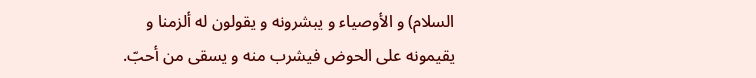السلام) و الأوصياء و يبشرونه و يقولون له ألزمنا و يقيمونه على الحوض فيشرب منه و يسقى من أحبّ.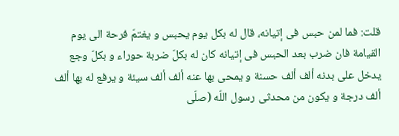قلت: فما لمن حبس فى إتيانه، قال له بكل يوم يحبس و يغتمّ فرحة الى يوم القيامة فان ضرب بعد الحبس فى إتيانه كان له بكلّ ضربة حوراء و بكلّ وجع يدخل على بدنه ألف ألف حسنة و يمحى بها عنه ألف ألف سيئة و يرفع له بها ألف ألف درجة و يكون من محدثى رسول اللّه (صلّى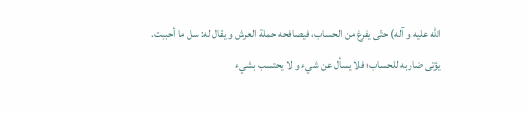اللّه عليه و آله) حتّى يفرغ من الحساب، فيصافحه حملة العرش و يقال له: سل ما أحببت.
يؤتى ضاربه للحساب؛ فلا يسأل عن شيء و لا يحتسب بشيء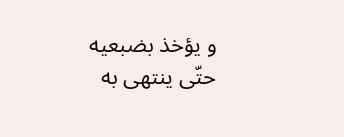و يؤخذ بضبعيه حتّى ينتهى به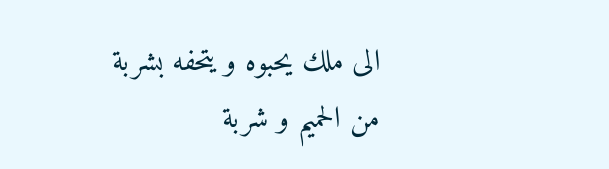الى ملك يحبوه و يتحفه بشربة من الحميم و شربة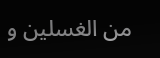من الغسلين و